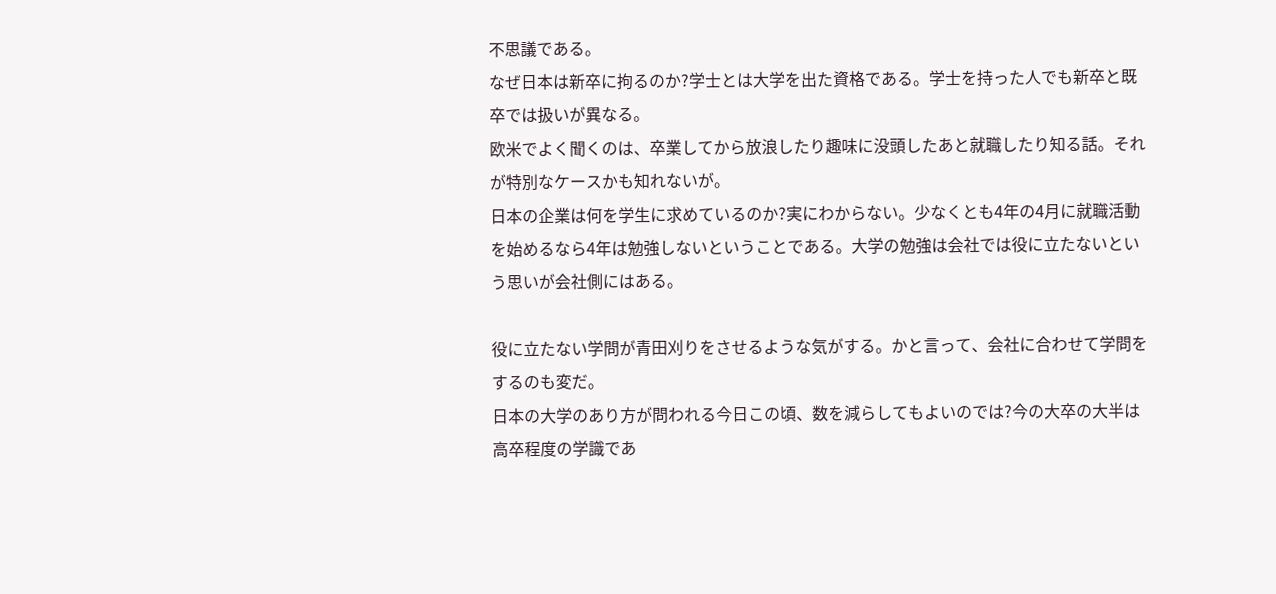不思議である。
なぜ日本は新卒に拘るのか?学士とは大学を出た資格である。学士を持った人でも新卒と既卒では扱いが異なる。
欧米でよく聞くのは、卒業してから放浪したり趣味に没頭したあと就職したり知る話。それが特別なケースかも知れないが。
日本の企業は何を学生に求めているのか?実にわからない。少なくとも4年の4月に就職活動を始めるなら4年は勉強しないということである。大学の勉強は会社では役に立たないという思いが会社側にはある。

役に立たない学問が青田刈りをさせるような気がする。かと言って、会社に合わせて学問をするのも変だ。
日本の大学のあり方が問われる今日この頃、数を減らしてもよいのでは?今の大卒の大半は高卒程度の学識であ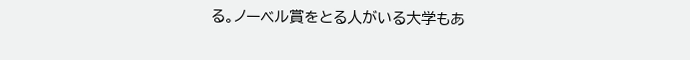る。ノーベル賞をとる人がいる大学もあ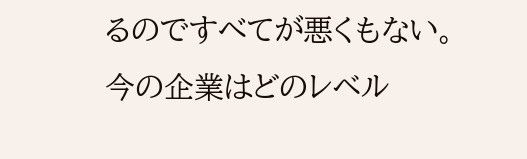るのですべてが悪くもない。
今の企業はどのレベル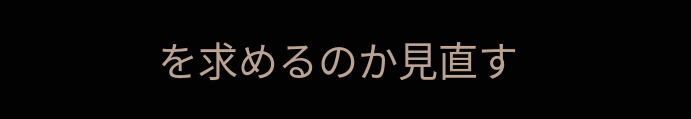を求めるのか見直す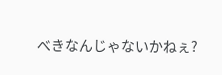べきなんじゃないかねぇ?